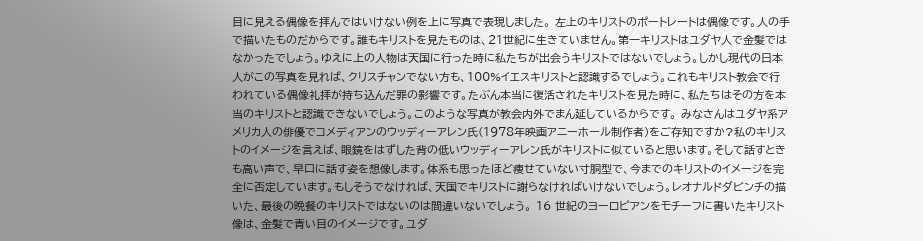目に見える偶像を拝んではいけない例を上に写真で表現しました。 左上のキリストのポートレートは偶像です。人の手で描いたものだからです。誰もキリストを見たものは、21世紀に生きていません。第一キリストはユダヤ人で金髪ではなかったでしょう。ゆえに上の人物は天国に行った時に私たちが出会うキリストではないでしょう。しかし現代の日本人がこの写真を見れば、クリスチャンでない方も、100%イエスキリストと認識するでしょう。これもキリスト教会で行われている偶像礼拝が持ち込んだ罪の影響です。たぶん本当に復活されたキリストを見た時に、私たちはその方を本当のキリストと認識できないでしょう。このような写真が教会内外でまん延しているからです。 みなさんはユダヤ系アメリカ人の俳優でコメディアンのウッディーアレン氏(1978年映画アニーホール制作者)をご存知ですか?私のキリストのイメージを言えば、眼鏡をはずした背の低いウッディーアレン氏がキリストに似ていると思います。そして話すときも高い声で、早口に話す姿を想像します。体系も思ったほど痩せていない寸胴型で、今までのキリストのイメージを完全に否定しています。もしそうでなければ、天国でキリストに謝らなければいけないでしょう。レオナルドダビンチの描いた、最後の晩餐のキリストではないのは間違いないでしょう。 16 世紀のヨーロピアンをモチーフに書いたキリスト像は、金髪で青い目のイメージです。ユダ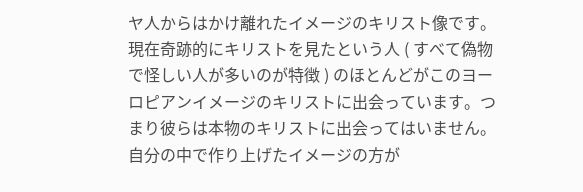ヤ人からはかけ離れたイメージのキリスト像です。現在奇跡的にキリストを見たという人 ( すべて偽物で怪しい人が多いのが特徴 ) のほとんどがこのヨーロピアンイメージのキリストに出会っています。つまり彼らは本物のキリストに出会ってはいません。自分の中で作り上げたイメージの方が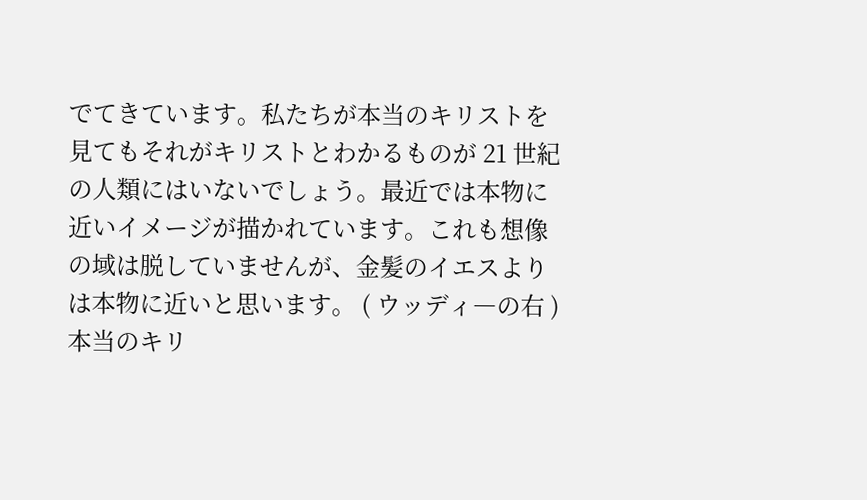でてきています。私たちが本当のキリストを見てもそれがキリストとわかるものが 21 世紀の人類にはいないでしょう。最近では本物に近いイメージが描かれています。これも想像の域は脱していませんが、金髪のイエスよりは本物に近いと思います。 ( ウッディ―の右 ) 本当のキリ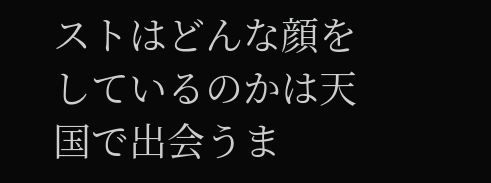ストはどんな顔をしているのかは天国で出会うま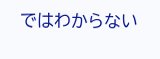ではわからない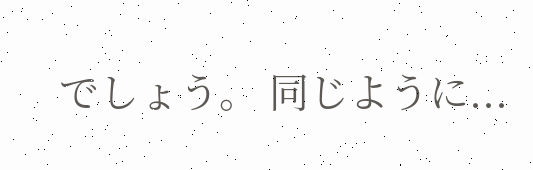でしょう。 同じように...